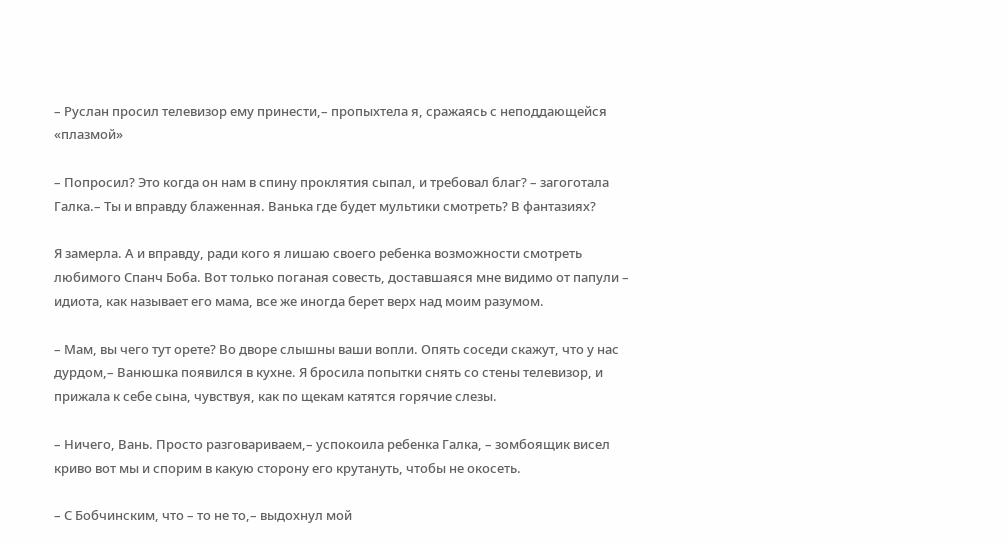– Руслан просил телевизор ему принести,– пропыхтела я, сражаясь с неподдающейся «плазмой»

– Попросил? Это когда он нам в спину проклятия сыпал, и требовал благ? – загоготала Галка.– Ты и вправду блаженная. Ванька где будет мультики смотреть? В фантазиях?

Я замерла. А и вправду, ради кого я лишаю своего ребенка возможности смотреть любимого Спанч Боба. Вот только поганая совесть, доставшаяся мне видимо от папули – идиота, как называет его мама, все же иногда берет верх над моим разумом.

– Мам, вы чего тут орете? Во дворе слышны ваши вопли. Опять соседи скажут, что у нас дурдом,– Ванюшка появился в кухне. Я бросила попытки снять со стены телевизор, и прижала к себе сына, чувствуя, как по щекам катятся горячие слезы.

– Ничего, Вань. Просто разговариваем,– успокоила ребенка Галка, – зомбоящик висел криво вот мы и спорим в какую сторону его крутануть, чтобы не окосеть.

– С Бобчинским, что – то не то,– выдохнул мой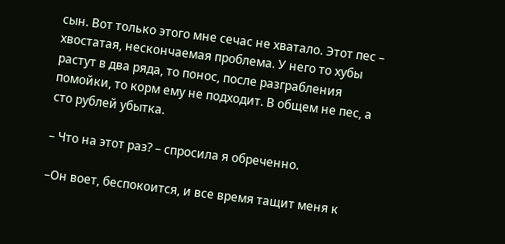сын. Вот только этого мне сечас не хватало. Этот пес – хвостатая, нескончаемая проблема. У него то хубы растут в два ряда, то понос, после разграбления помойки, то корм ему не подходит. В общем не пес, а сто рублей убытка.

– Что на этот раз? – спросила я обреченно.

–Он воет, беспокоится, и все время тащит меня к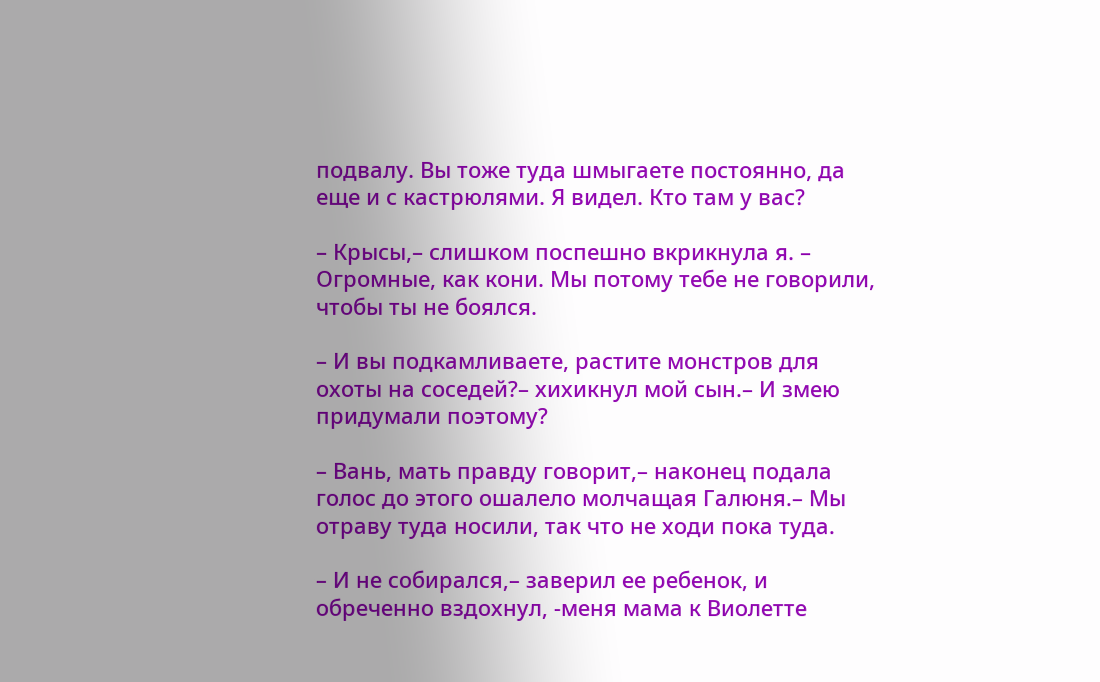подвалу. Вы тоже туда шмыгаете постоянно, да еще и с кастрюлями. Я видел. Кто там у вас?

– Крысы,– слишком поспешно вкрикнула я. – Огромные, как кони. Мы потому тебе не говорили, чтобы ты не боялся.

– И вы подкамливаете, растите монстров для охоты на соседей?– хихикнул мой сын.– И змею придумали поэтому?

– Вань, мать правду говорит,– наконец подала голос до этого ошалело молчащая Галюня.– Мы отраву туда носили, так что не ходи пока туда.

– И не собирался,– заверил ее ребенок, и обреченно вздохнул, -меня мама к Виолетте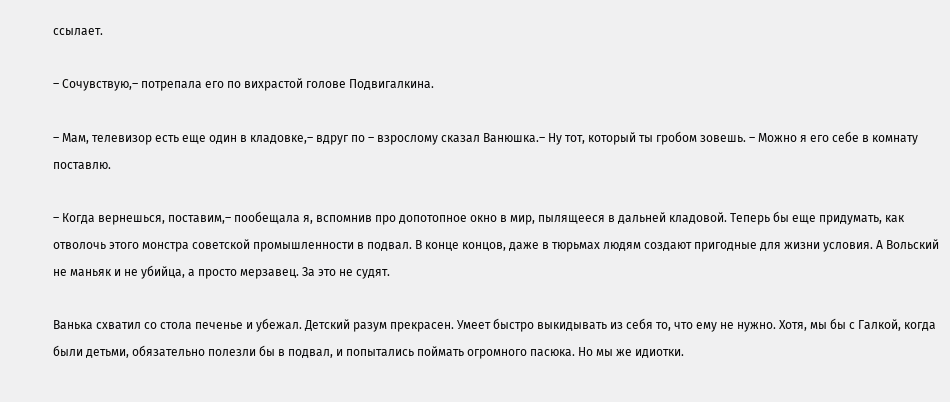ссылает.

– Сочувствую,– потрепала его по вихрастой голове Подвигалкина.

– Мам, телевизор есть еще один в кладовке,– вдруг по – взрослому сказал Ванюшка.– Ну тот, который ты гробом зовешь. – Можно я его себе в комнату поставлю.

– Когда вернешься, поставим,– пообещала я, вспомнив про допотопное окно в мир, пылящееся в дальней кладовой. Теперь бы еще придумать, как отволочь этого монстра советской промышленности в подвал. В конце концов, даже в тюрьмах людям создают пригодные для жизни условия. А Вольский не маньяк и не убийца, а просто мерзавец. За это не судят.

Ванька схватил со стола печенье и убежал. Детский разум прекрасен. Умеет быстро выкидывать из себя то, что ему не нужно. Хотя, мы бы с Галкой, когда были детьми, обязательно полезли бы в подвал, и попытались поймать огромного пасюка. Но мы же идиотки.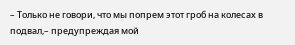– Только не говори, что мы попрем этот гроб на колесах в подвал,– предупреждая мой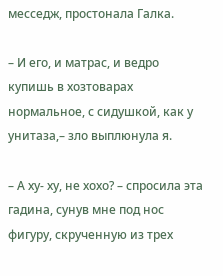месседж, простонала Галка.

– И его, и матрас, и ведро купишь в хозтоварах нормальное, с сидушкой, как у унитаза,– зло выплюнула я.

– А ху- ху, не хохо? – спросила эта гадина, сунув мне под нос фигуру, скрученную из трех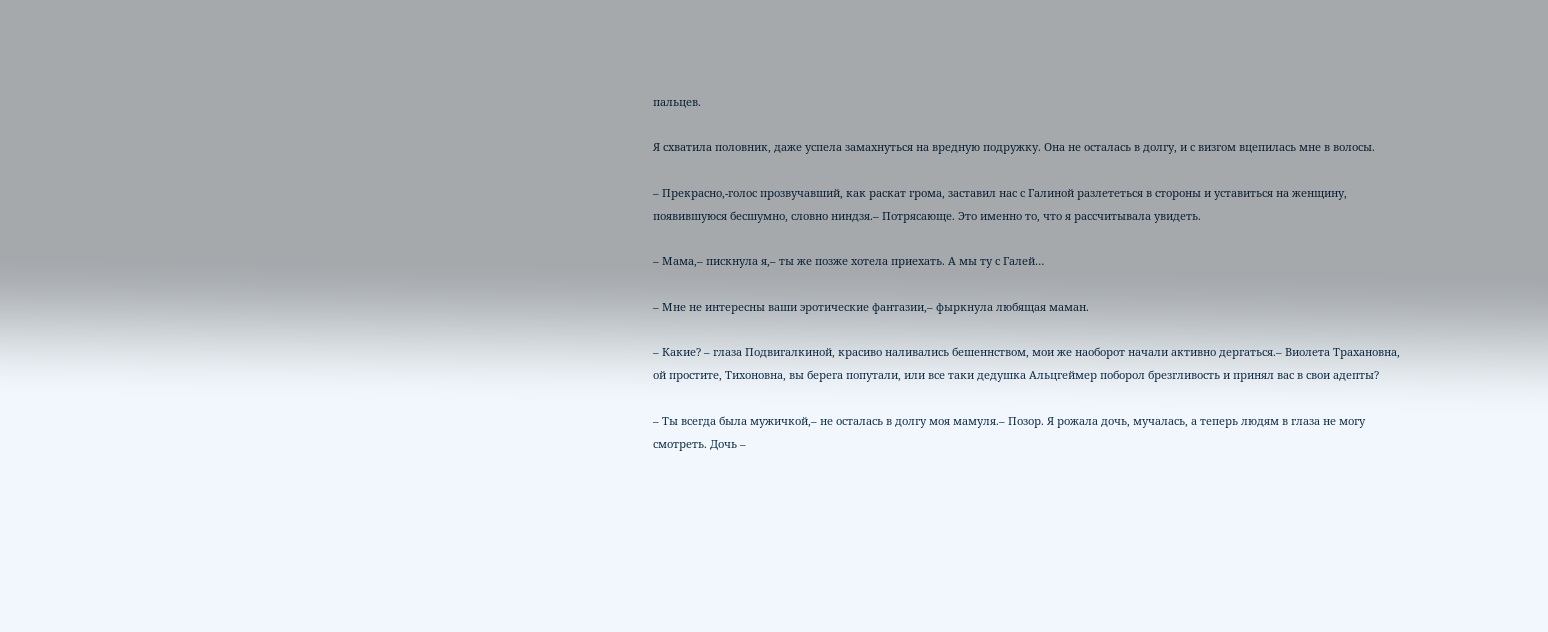пальцев.

Я схватила половник, даже успела замахнуться на вредную подружку. Она не осталась в долгу, и с визгом вцепилась мне в волосы.

– Прекрасно,-голос прозвучавший, как раскат грома, заставил нас с Галиной разлететься в стороны и уставиться на женщину, появившуюся бесшумно, словно ниндзя.– Потрясающе. Это именно то, что я рассчитывала увидеть.

– Мама,– пискнула я,– ты же позже хотела приехать. А мы ту с Галей…

– Мне не интересны ваши эротические фантазии,– фыркнула любящая маман.

– Какие? – глаза Подвигалкиной, красиво наливались бешеннством, мои же наоборот начали активно дергаться.– Виолета Трахановна, ой простите, Тихоновна, вы берега попутали, или все таки дедушка Альцгеймер поборол брезгливость и принял вас в свои адепты?

– Ты всегда была мужичкой,– не осталась в долгу моя мамуля.– Позор. Я рожала дочь, мучалась, а теперь людям в глаза не могу смотреть. Дочь –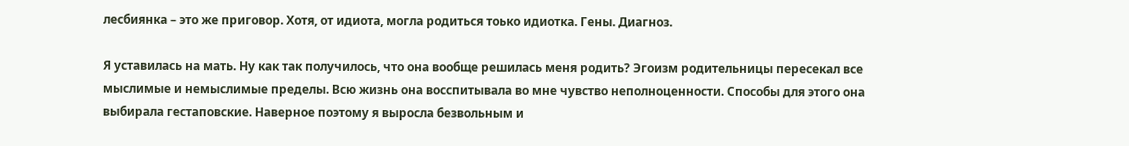лесбиянка – это же приговор. Хотя, от идиота, могла родиться тоько идиотка. Гены. Диагноз.

Я уставилась на мать. Ну как так получилось, что она вообще решилась меня родить? Эгоизм родительницы пересекал все мыслимые и немыслимые пределы. Всю жизнь она восспитывала во мне чувство неполноценности. Способы для этого она выбирала гестаповские. Наверное поэтому я выросла безвольным и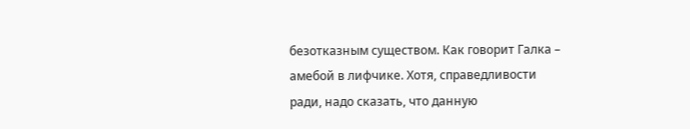безотказным существом. Как говорит Галка – амебой в лифчике. Хотя, справедливости ради, надо сказать, что данную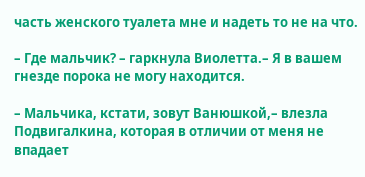часть женского туалета мне и надеть то не на что.

– Где мальчик? – гаркнула Виолетта.– Я в вашем гнезде порока не могу находится.

– Мальчика, кстати, зовут Ванюшкой,– влезла Подвигалкина, которая в отличии от меня не впадает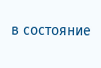в состояние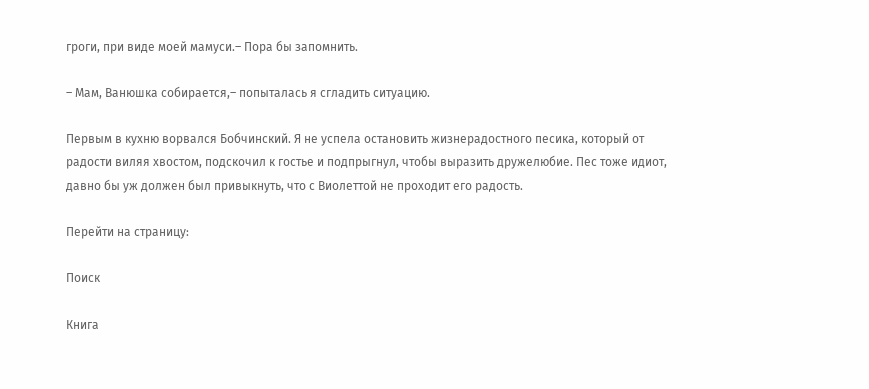гроги, при виде моей мамуси.– Пора бы запомнить.

– Мам, Ванюшка собирается,– попыталась я сгладить ситуацию.

Первым в кухню ворвался Бобчинский. Я не успела остановить жизнерадостного песика, который от радости виляя хвостом, подскочил к гостье и подпрыгнул, чтобы выразить дружелюбие. Пес тоже идиот, давно бы уж должен был привыкнуть, что с Виолеттой не проходит его радость.

Перейти на страницу:

Поиск

Книга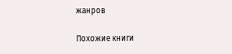жанров

Похожие книги